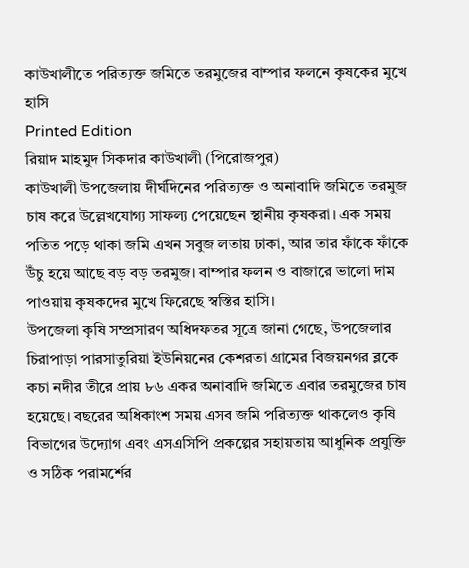কাউখালীতে পরিত্যক্ত জমিতে তরমুজের বাম্পার ফলনে কৃষকের মুখে হাসি
Printed Edition
রিয়াদ মাহমুদ সিকদার কাউখালী (পিরোজপুর)
কাউখালী উপজেলায় দীর্ঘদিনের পরিত্যক্ত ও অনাবাদি জমিতে তরমুজ চাষ করে উল্লেখযোগ্য সাফল্য পেয়েছেন স্থানীয় কৃষকরা। এক সময় পতিত পড়ে থাকা জমি এখন সবুজ লতায় ঢাকা, আর তার ফাঁকে ফাঁকে উঁচু হয়ে আছে বড় বড় তরমুজ। বাম্পার ফলন ও বাজারে ভালো দাম পাওয়ায় কৃষকদের মুখে ফিরেছে স্বস্তির হাসি।
উপজেলা কৃষি সম্প্রসারণ অধিদফতর সূত্রে জানা গেছে, উপজেলার চিরাপাড়া পারসাতুরিয়া ইউনিয়নের কেশরতা গ্রামের বিজয়নগর ব্লকে কচা নদীর তীরে প্রায় ৮৬ একর অনাবাদি জমিতে এবার তরমুজের চাষ হয়েছে। বছরের অধিকাংশ সময় এসব জমি পরিত্যক্ত থাকলেও কৃষি বিভাগের উদ্যোগ এবং এসএসিপি প্রকল্পের সহায়তায় আধুনিক প্রযুক্তি ও সঠিক পরামর্শের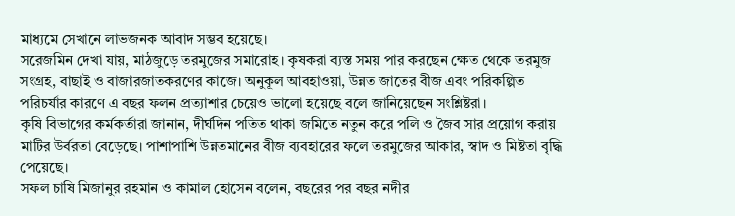মাধ্যমে সেখানে লাভজনক আবাদ সম্ভব হয়েছে।
সরেজমিন দেখা যায়, মাঠজুড়ে তরমুজের সমারোহ। কৃষকরা ব্যস্ত সময় পার করছেন ক্ষেত থেকে তরমুজ সংগ্রহ, বাছাই ও বাজারজাতকরণের কাজে। অনুকূল আবহাওয়া, উন্নত জাতের বীজ এবং পরিকল্পিত পরিচর্যার কারণে এ বছর ফলন প্রত্যাশার চেয়েও ভালো হয়েছে বলে জানিয়েছেন সংশ্লিষ্টরা।
কৃষি বিভাগের কর্মকর্তারা জানান, দীর্ঘদিন পতিত থাকা জমিতে নতুন করে পলি ও জৈব সার প্রয়োগ করায় মাটির উর্বরতা বেড়েছে। পাশাপাশি উন্নতমানের বীজ ব্যবহারের ফলে তরমুজের আকার, স্বাদ ও মিষ্টতা বৃদ্ধি পেয়েছে।
সফল চাষি মিজানুর রহমান ও কামাল হোসেন বলেন, বছরের পর বছর নদীর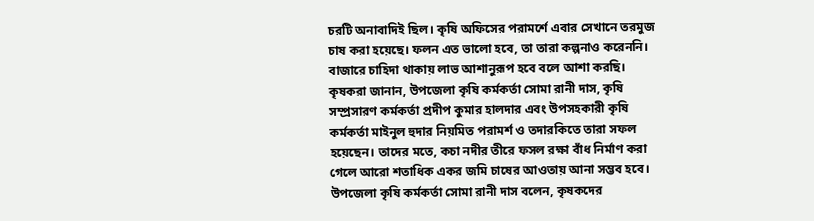চরটি অনাবাদিই ছিল। কৃষি অফিসের পরামর্শে এবার সেখানে তরমুজ চাষ করা হয়েছে। ফলন এত ভালো হবে, তা তারা কল্পনাও করেননি। বাজারে চাহিদা থাকায় লাভ আশানুরূপ হবে বলে আশা করছি।
কৃষকরা জানান, উপজেলা কৃষি কর্মকর্তা সোমা রানী দাস, কৃষি সম্প্রসারণ কর্মকর্তা প্রদীপ কুমার হালদার এবং উপসহকারী কৃষি কর্মকর্তা মাইনুল হুদার নিয়মিত পরামর্শ ও তদারকিতে তারা সফল হয়েছেন। তাদের মতে, কচা নদীর তীরে ফসল রক্ষা বাঁধ নির্মাণ করা গেলে আরো শতাধিক একর জমি চাষের আওতায় আনা সম্ভব হবে।
উপজেলা কৃষি কর্মকর্তা সোমা রানী দাস বলেন, কৃষকদের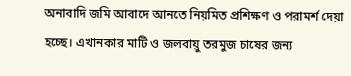অনাবাদি জমি আবাদে আনতে নিয়মিত প্রশিক্ষণ ও পরামর্শ দেয়া হচ্ছে। এখানকার মাটি ও জলবায়ু তরমুজ চাষের জন্য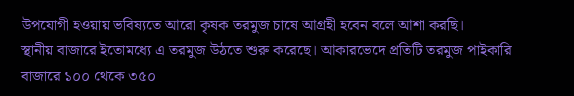উপযোগী হওয়ায় ভবিষ্যতে আরো কৃষক তরমুজ চাষে আগ্রহী হবেন বলে আশা করছি।
স্থানীয় বাজারে ইতোমধ্যে এ তরমুজ উঠতে শুরু করেছে। আকারভেদে প্রতিটি তরমুজ পাইকারি বাজারে ১০০ থেকে ৩৫০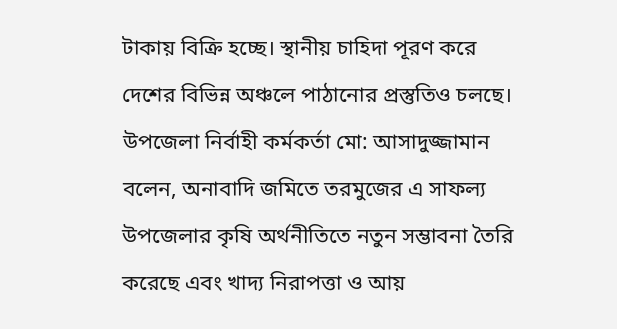টাকায় বিক্রি হচ্ছে। স্থানীয় চাহিদা পূরণ করে দেশের বিভিন্ন অঞ্চলে পাঠানোর প্রস্তুতিও চলছে।
উপজেলা নির্বাহী কর্মকর্তা মো: আসাদুজ্জামান বলেন, অনাবাদি জমিতে তরমুজের এ সাফল্য উপজেলার কৃষি অর্থনীতিতে নতুন সম্ভাবনা তৈরি করেছে এবং খাদ্য নিরাপত্তা ও আয়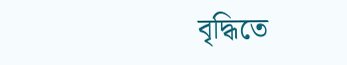বৃদ্ধিতে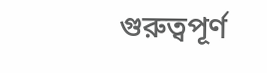গুরুত্বপূর্ণ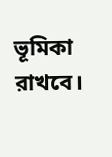ভূমিকা রাখবে।